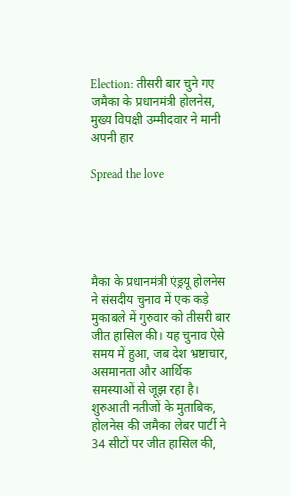Election: तीसरी बार चुने गए जमैका के प्रधानमंत्री होलनेस, मुख्य विपक्षी उम्मीदवार ने मानी अपनी हार

Spread the love





मैका के प्रधानमंत्री एंड्रयू होलनेस ने संसदीय चुनाव में एक कड़े मुकाबले में गुरुवार को तीसरी बार जीत हासिल की। यह चुनाव ऐसे समय में हुआ, जब देश भ्रष्टाचार, असमानता और आर्थिक समस्याओं से जूझ रहा है। शुरुआती नतीजों के मुताबिक, होलनेस की जमैका लेबर पार्टी ने 34 सीटों पर जीत हासिल की,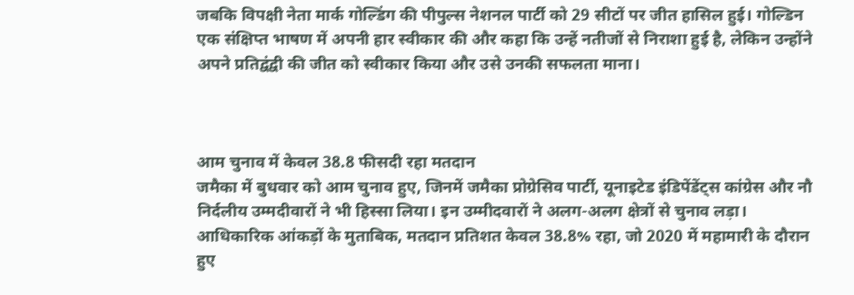जबकि विपक्षी नेता मार्क गोल्डिंग की पीपुल्स नेशनल पार्टी को 29 सीटों पर जीत हासिल हुई। गोल्डिन एक संक्षिप्त भाषण में अपनी हार स्वीकार की और कहा कि उन्हें नतीजों से निराशा हुई है, लेकिन उन्होंने अपने प्रतिद्वंद्वी की जीत को स्वीकार किया और उसे उनकी सफलता माना।



आम चुनाव में केवल 38.8 फीसदी रहा मतदान
जमैका में बुधवार को आम चुनाव हुए, जिनमें जमैका प्रोग्रेसिव पार्टी, यूनाइटेड इंडिपेंडेंट्स कांग्रेस और नौ निर्दलीय उम्मदीवारों ने भी हिस्सा लिया। इन उम्मीदवारों ने अलग-अलग क्षेत्रों से चुनाव लड़ा। आधिकारिक आंकड़ों के मुताबिक, मतदान प्रतिशत केवल 38.8% रहा, जो 2020 में महामारी के दौरान हुए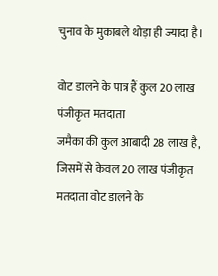चुनाव के मुकाबले थोड़ा ही ज्यादा है।

वोट डालने के पात्र हैं कुल 20 लाख पंजीकृत मतदाता
जमैका की कुल आबादी 28 लाख है, जिसमें से केवल 20 लाख पंजीकृत मतदाता वोट डालने के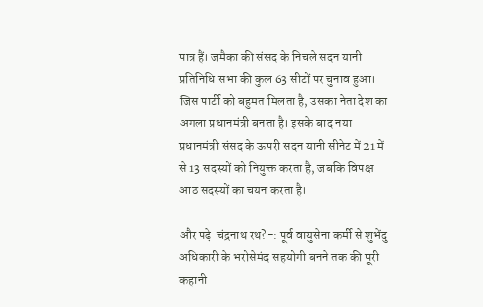पात्र हैं। जमैका की संसद के निचले सदन यानी प्रतिनिधि सभा की कुल 63 सीटों पर चुनाव हुआ। जिस पार्टी को बहुमत मिलता है, उसका नेता देश का अगला प्रधानमंत्री बनता है। इसके बाद नया प्रधानमंत्री संसद के ऊपरी सदन यानी सीनेट में 21 में से 13 सदस्यों को नियुक्त करता है, जबकि विपक्ष आठ सदस्यों का चयन करता है।

और पढ़े  चंद्रनाथ रथ?-: पूर्व वायुसेना कर्मी से शुभेंदु अधिकारी के भरोसेमंद सहयोगी बनने तक की पूरी कहानी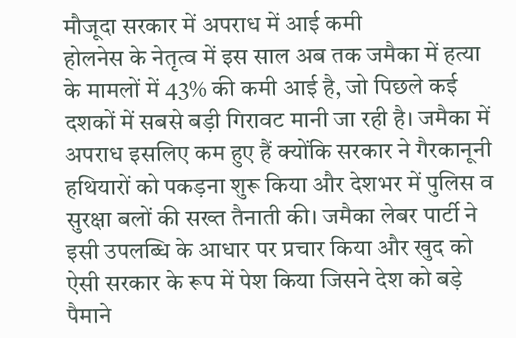मौजूदा सरकार में अपराध में आई कमी
होलनेस के नेतृत्व में इस साल अब तक जमैका में हत्या के मामलों में 43% की कमी आई है, जो पिछले कई दशकों में सबसे बड़ी गिरावट मानी जा रही है। जमैका में अपराध इसलिए कम हुए हैं क्योंकि सरकार ने गैरकानूनी हथियारों को पकड़ना शुरू किया और देशभर में पुलिस व सुरक्षा बलों की सख्त तैनाती की। जमैका लेबर पार्टी ने इसी उपलब्धि के आधार पर प्रचार किया और खुद को ऐसी सरकार के रूप में पेश किया जिसने देश को बड़े पैमाने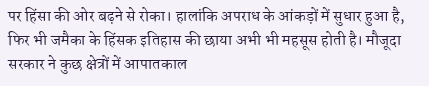पर हिंसा की ओर बढ़ने से रोका। हालांकि अपराध के आंकड़ों में सुधार हुआ है, फिर भी जमैका के हिंसक इतिहास की छाया अभी भी महसूस होती है। मौजूदा सरकार ने कुछ क्षेत्रों में आपातकाल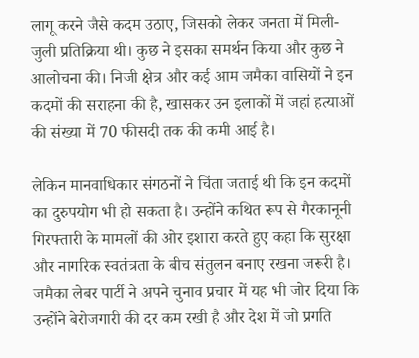लागू करने जैसे कदम उठाए, जिसको लेकर जनता में मिली-जुली प्रतिक्रिया थी। कुछ ने इसका समर्थन किया और कुछ ने आलोचना की। निजी क्षेत्र और कई आम जमैका वासियों ने इन कदमों की सराहना की है, खासकर उन इलाकों में जहां हत्याओं की संख्या में 70 फीसदी तक की कमी आई है।

लेकिन मानवाधिकार संगठनों ने चिंता जताई थी कि इन कदमों का दुरुपयोग भी हो सकता है। उन्होंने कथित रूप से गैरकानूनी गिरफ्तारी के मामलों की ओर इशारा करते हुए कहा कि सुरक्षा और नागरिक स्वतंत्रता के बीच संतुलन बनाए रखना जरूरी है। जमैका लेबर पार्टी ने अपने चुनाव प्रचार में यह भी जोर दिया कि उन्होंने बेरोजगारी की दर कम रखी है और देश में जो प्रगति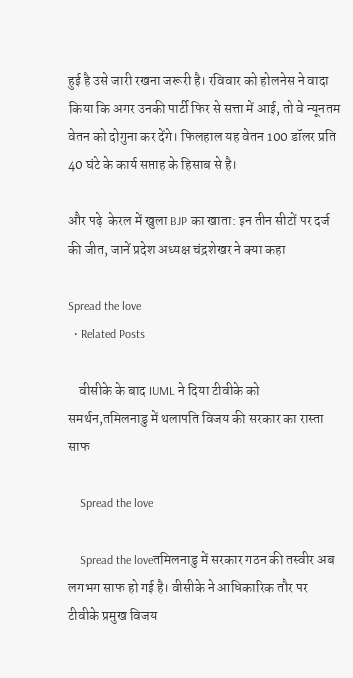हुई है उसे जारी रखना जरूरी है। रविवार को होलनेस ने वादा किया कि अगर उनकी पार्टी फिर से सत्ता में आई, तो वे न्यूनतम वेतन को दोगुना कर देंगे। फिलहाल यह वेतन 100 डॉलर प्रति 40 घंटे के कार्य सप्ताह के हिसाब से है।

और पढ़े  केरल में खुला BJP का खाता: इन तीन सीटों पर दर्ज की जीत, जानें प्रदेश अध्यक्ष चंद्रशेखर ने क्या कहा

Spread the love
  • Related Posts

    वीसीके के बाद IUML ने दिया टीवीके को समर्थन,तमिलनाडु में थलापति विजय की सरकार का रास्ता साफ

    Spread the love

    Spread the loveतमिलनाडु में सरकार गठन की तस्वीर अब लगभग साफ हो गई है। वीसीके ने आधिकारिक तौर पर टीवीके प्रमुख विजय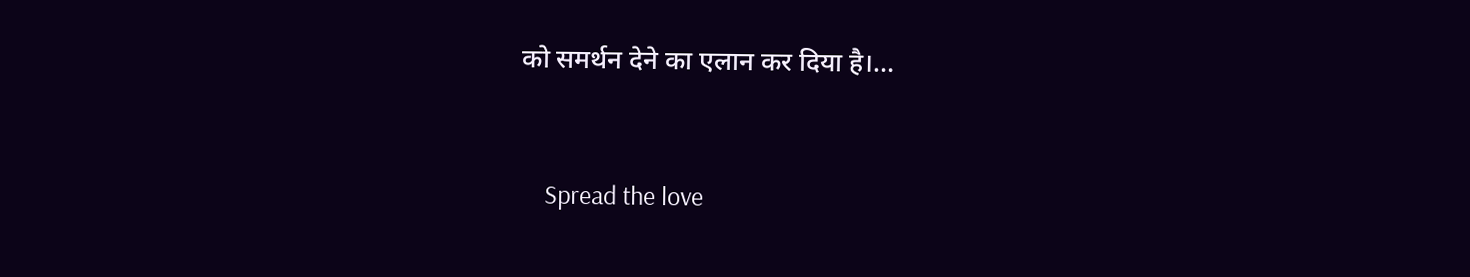को समर्थन देने का एलान कर दिया है।…


    Spread the love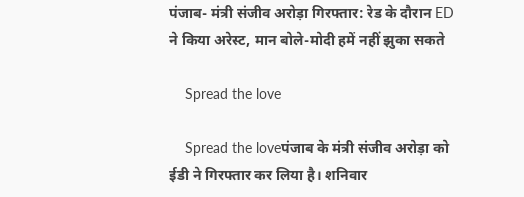पंजाब- मंत्री संजीव अरोड़ा गिरफ्तार: रेड के दौरान ED ने किया अरेस्ट, मान बोले-मोदी हमें नहीं झुका सकते

    Spread the love

    Spread the loveपंजाब के मंत्री संजीव अरोड़ा को ईडी ने गिरफ्तार कर लिया है। शनिवार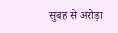सुबह से अरोड़ा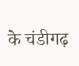के चंडीगढ़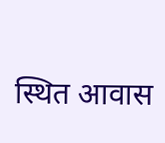स्थित आवास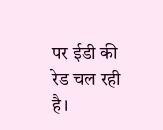पर ईडी की रेड चल रही है।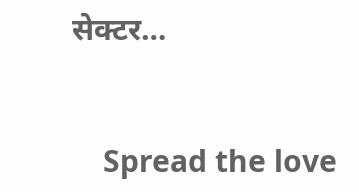सेक्टर…


    Spread the love